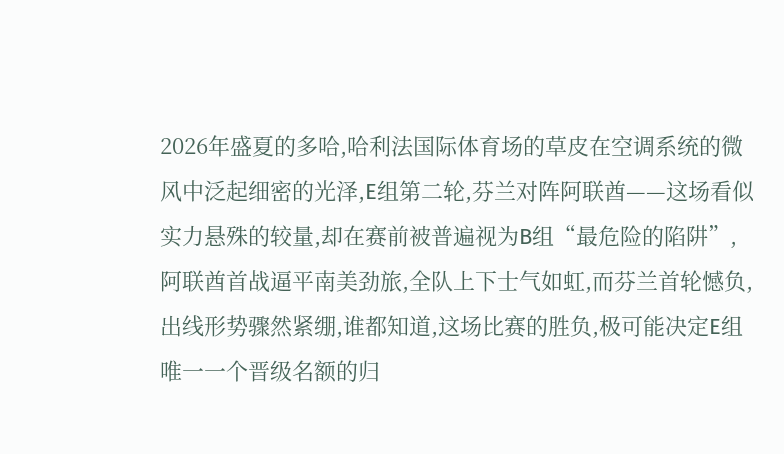2026年盛夏的多哈,哈利法国际体育场的草皮在空调系统的微风中泛起细密的光泽,E组第二轮,芬兰对阵阿联酋——这场看似实力悬殊的较量,却在赛前被普遍视为B组“最危险的陷阱”,阿联酋首战逼平南美劲旅,全队上下士气如虹,而芬兰首轮憾负,出线形势骤然紧绷,谁都知道,这场比赛的胜负,极可能决定E组唯一一个晋级名额的归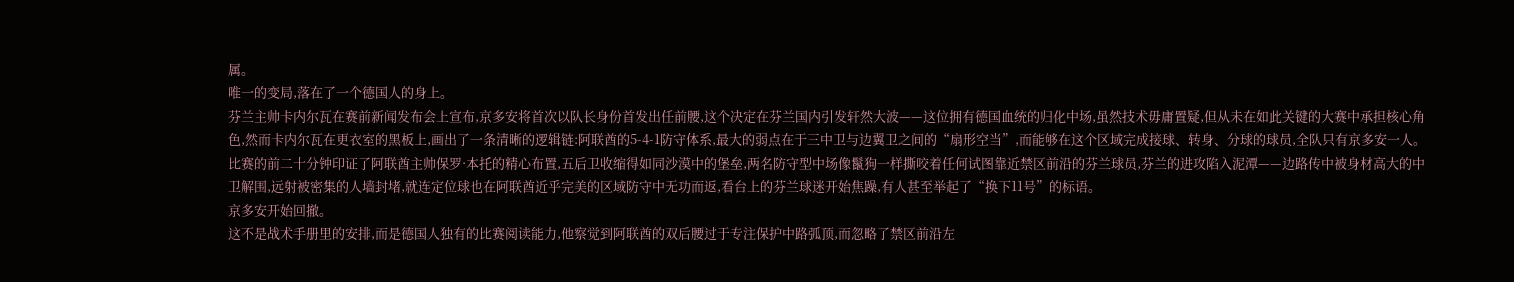属。
唯一的变局,落在了一个德国人的身上。
芬兰主帅卡内尔瓦在赛前新闻发布会上宣布,京多安将首次以队长身份首发出任前腰,这个决定在芬兰国内引发轩然大波——这位拥有德国血统的归化中场,虽然技术毋庸置疑,但从未在如此关键的大赛中承担核心角色,然而卡内尔瓦在更衣室的黑板上,画出了一条清晰的逻辑链:阿联酋的5-4-1防守体系,最大的弱点在于三中卫与边翼卫之间的“扇形空当”,而能够在这个区域完成接球、转身、分球的球员,全队只有京多安一人。
比赛的前二十分钟印证了阿联酋主帅保罗·本托的精心布置,五后卫收缩得如同沙漠中的堡垒,两名防守型中场像鬣狗一样撕咬着任何试图靠近禁区前沿的芬兰球员,芬兰的进攻陷入泥潭——边路传中被身材高大的中卫解围,远射被密集的人墙封堵,就连定位球也在阿联酋近乎完美的区域防守中无功而返,看台上的芬兰球迷开始焦躁,有人甚至举起了“换下11号”的标语。
京多安开始回撤。
这不是战术手册里的安排,而是德国人独有的比赛阅读能力,他察觉到阿联酋的双后腰过于专注保护中路弧顶,而忽略了禁区前沿左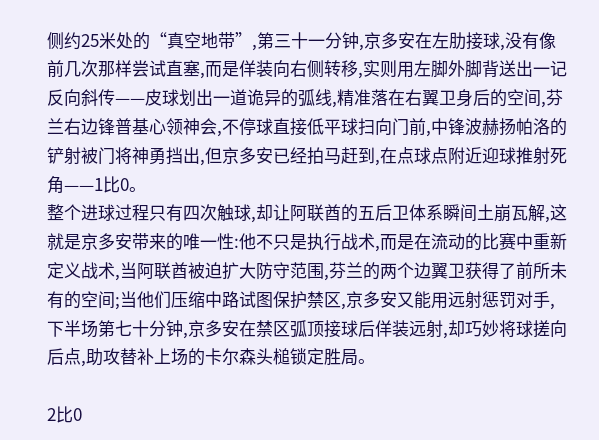侧约25米处的“真空地带”,第三十一分钟,京多安在左肋接球,没有像前几次那样尝试直塞,而是佯装向右侧转移,实则用左脚外脚背送出一记反向斜传——皮球划出一道诡异的弧线,精准落在右翼卫身后的空间,芬兰右边锋普基心领神会,不停球直接低平球扫向门前,中锋波赫扬帕洛的铲射被门将神勇挡出,但京多安已经拍马赶到,在点球点附近迎球推射死角——1比0。
整个进球过程只有四次触球,却让阿联酋的五后卫体系瞬间土崩瓦解,这就是京多安带来的唯一性:他不只是执行战术,而是在流动的比赛中重新定义战术,当阿联酋被迫扩大防守范围,芬兰的两个边翼卫获得了前所未有的空间;当他们压缩中路试图保护禁区,京多安又能用远射惩罚对手,下半场第七十分钟,京多安在禁区弧顶接球后佯装远射,却巧妙将球搓向后点,助攻替补上场的卡尔森头槌锁定胜局。

2比0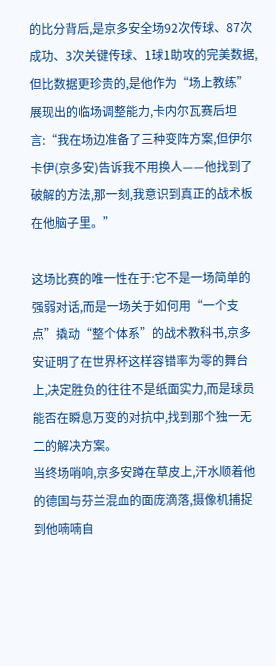的比分背后,是京多安全场92次传球、87次成功、3次关键传球、1球1助攻的完美数据,但比数据更珍贵的,是他作为“场上教练”展现出的临场调整能力,卡内尔瓦赛后坦言:“我在场边准备了三种变阵方案,但伊尔卡伊(京多安)告诉我不用换人——他找到了破解的方法,那一刻,我意识到真正的战术板在他脑子里。”

这场比赛的唯一性在于:它不是一场简单的强弱对话,而是一场关于如何用“一个支点”撬动“整个体系”的战术教科书,京多安证明了在世界杯这样容错率为零的舞台上,决定胜负的往往不是纸面实力,而是球员能否在瞬息万变的对抗中,找到那个独一无二的解决方案。
当终场哨响,京多安蹲在草皮上,汗水顺着他的德国与芬兰混血的面庞滴落,摄像机捕捉到他喃喃自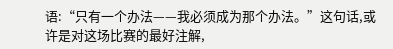语:“只有一个办法——我必须成为那个办法。”这句话,或许是对这场比赛的最好注解,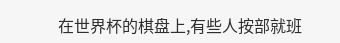在世界杯的棋盘上,有些人按部就班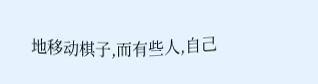地移动棋子,而有些人,自己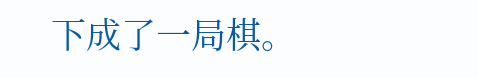下成了一局棋。